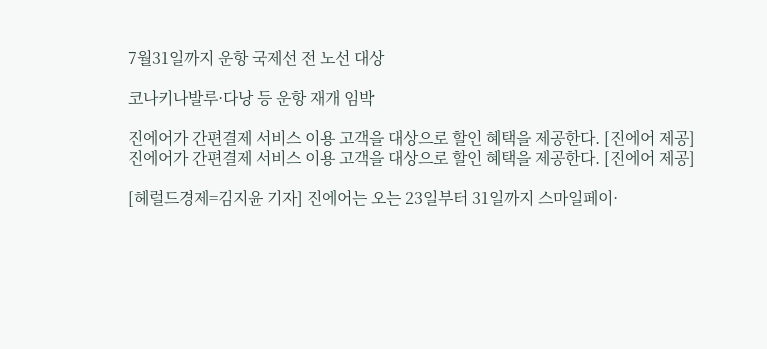7월31일까지 운항 국제선 전 노선 대상

코나키나발루·다낭 등 운항 재개 임박

진에어가 간편결제 서비스 이용 고객을 대상으로 할인 혜택을 제공한다. [진에어 제공]
진에어가 간편결제 서비스 이용 고객을 대상으로 할인 혜택을 제공한다. [진에어 제공]

[헤럴드경제=김지윤 기자] 진에어는 오는 23일부터 31일까지 스마일페이·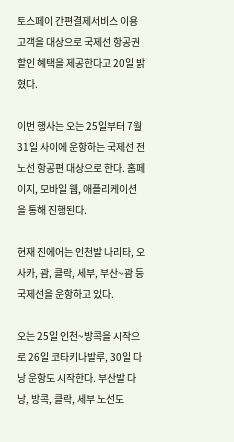토스페이 간편결제서비스 이용 고객을 대상으로 국제선 항공권 할인 혜택을 제공한다고 20일 밝혔다.

이번 행사는 오는 25일부터 7월31일 사이에 운항하는 국제선 전 노선 항공편 대상으로 한다. 홈페이지, 모바일 웹, 애플리케이션을 통해 진행된다.

현재 진에어는 인천발 나리타, 오사카, 괌, 클락, 세부, 부산~괌 등 국제선을 운항하고 있다.

오는 25일 인천~방콕을 시작으로 26일 코타키나발루, 30일 다낭 운항도 시작한다. 부산발 다낭, 방콕, 클락, 세부 노선도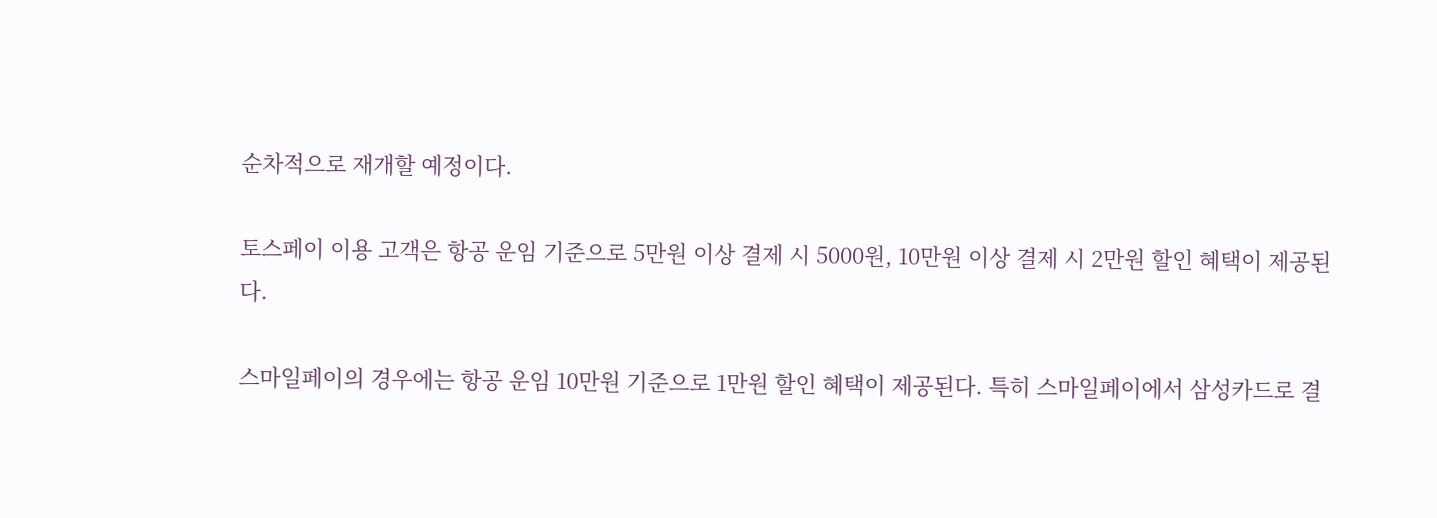순차적으로 재개할 예정이다.

토스페이 이용 고객은 항공 운임 기준으로 5만원 이상 결제 시 5000원, 10만원 이상 결제 시 2만원 할인 혜택이 제공된다.

스마일페이의 경우에는 항공 운임 10만원 기준으로 1만원 할인 혜택이 제공된다. 특히 스마일페이에서 삼성카드로 결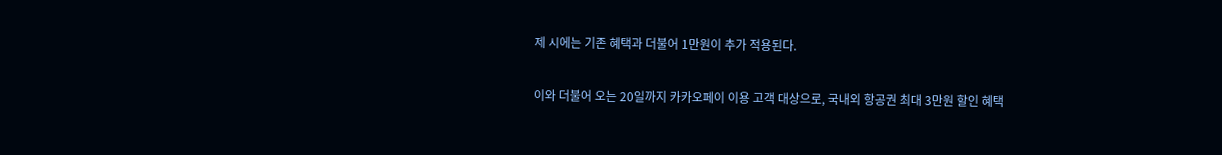제 시에는 기존 혜택과 더불어 1만원이 추가 적용된다.

이와 더불어 오는 20일까지 카카오페이 이용 고객 대상으로, 국내외 항공권 최대 3만원 할인 혜택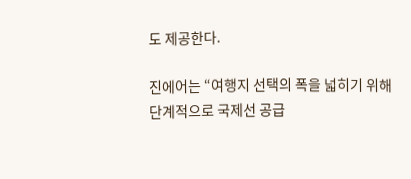도 제공한다.

진에어는 “여행지 선택의 폭을 넓히기 위해 단계적으로 국제선 공급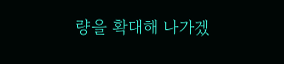량을 확대해 나가겠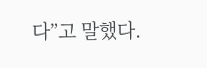다”고 말했다.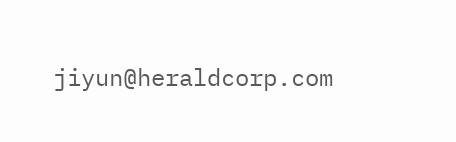jiyun@heraldcorp.com